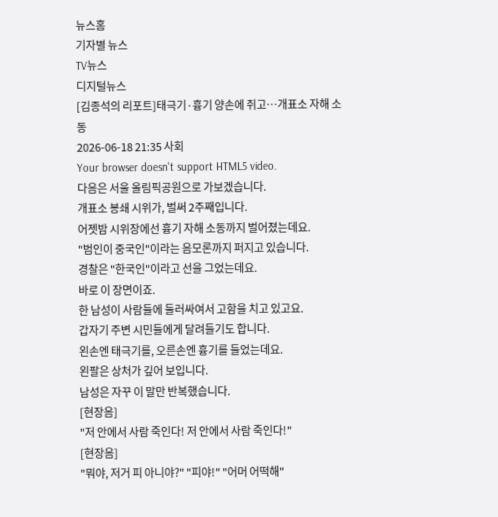뉴스홈
기자별 뉴스
TV뉴스
디지털뉴스
[김종석의 리포트]태극기·흉기 양손에 쥐고…개표소 자해 소동
2026-06-18 21:35 사회
Your browser doesn't support HTML5 video.
다음은 서울 올림픽공원으로 가보겠습니다.
개표소 봉쇄 시위가, 벌써 2주째입니다.
어젯밤 시위장에선 흉기 자해 소동까지 벌어졌는데요.
"범인이 중국인"이라는 음모론까지 퍼지고 있습니다.
경찰은 "한국인"이라고 선을 그었는데요.
바로 이 장면이죠.
한 남성이 사람들에 둘러싸여서 고함을 치고 있고요.
갑자기 주변 시민들에게 달려들기도 합니다.
왼손엔 태극기를, 오른손엔 흉기를 들었는데요.
왼팔은 상처가 깊어 보입니다.
남성은 자꾸 이 말만 반복했습니다.
[현장음]
"저 안에서 사람 죽인다! 저 안에서 사람 죽인다!"
[현장음]
"뭐야, 저거 피 아니야?" "피야!" "어머 어떡해"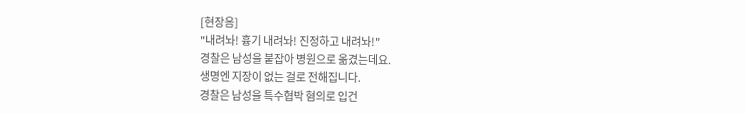[현장음]
"내려놔! 흉기 내려놔! 진정하고 내려놔!"
경찰은 남성을 붙잡아 병원으로 옮겼는데요.
생명엔 지장이 없는 걸로 전해집니다.
경찰은 남성을 특수협박 혐의로 입건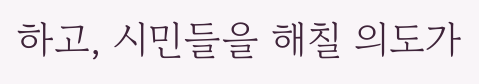하고, 시민들을 해칠 의도가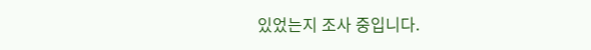있었는지 조사 중입니다.